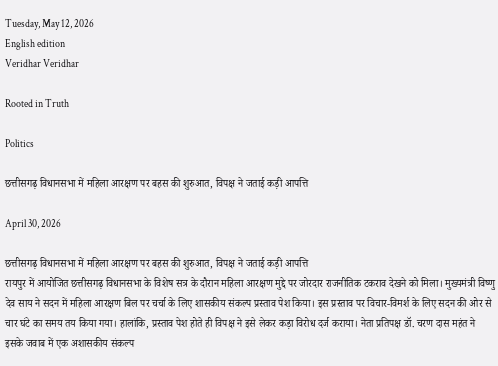Tuesday, May 12, 2026
English edition
Veridhar Veridhar

Rooted in Truth

Politics

छत्तीसगढ़ विधानसभा में महिला आरक्षण पर बहस की शुरुआत, विपक्ष ने जताई कड़ी आपत्ति

April 30, 2026

छत्तीसगढ़ विधानसभा में महिला आरक्षण पर बहस की शुरुआत, विपक्ष ने जताई कड़ी आपत्ति
रायपुर में आयोजित छत्तीसगढ़ विधानसभा के विशेष सत्र के दौरान महिला आरक्षण मुद्दे पर जोरदार राजनीतिक टकराव देखने को मिला। मुख्यमंत्री विष्णु देव साय ने सदन में महिला आरक्षण बिल पर चर्चा के लिए शासकीय संकल्प प्रस्ताव पेश किया। इस प्रस्ताव पर विचार-विमर्श के लिए सदन की ओर से चार घंटे का समय तय किया गया। हालांकि, प्रस्ताव पेश होते ही विपक्ष ने इसे लेकर कड़ा विरोध दर्ज कराया। नेता प्रतिपक्ष डॉ. चरण दास महंत ने इसके जवाब में एक अशासकीय संकल्प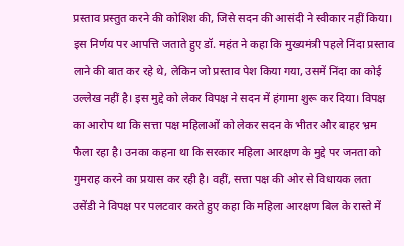प्रस्ताव प्रस्तुत करने की कोशिश की, जिसे सदन की आसंदी ने स्वीकार नहीं किया। इस निर्णय पर आपत्ति जताते हुए डॉ. महंत ने कहा कि मुख्यमंत्री पहले निंदा प्रस्ताव लाने की बात कर रहे थे, लेकिन जो प्रस्ताव पेश किया गया, उसमें निंदा का कोई उल्लेख नहीं है। इस मुद्दे को लेकर विपक्ष ने सदन में हंगामा शुरू कर दिया। विपक्ष का आरोप था कि सत्ता पक्ष महिलाओं को लेकर सदन के भीतर और बाहर भ्रम फैला रहा है। उनका कहना था कि सरकार महिला आरक्षण के मुद्दे पर जनता को गुमराह करने का प्रयास कर रही है। वहीं, सत्ता पक्ष की ओर से विधायक लता उसेंडी ने विपक्ष पर पलटवार करते हुए कहा कि महिला आरक्षण बिल के रास्ते में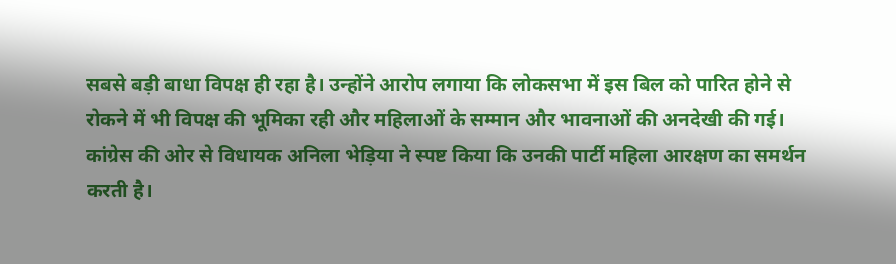सबसे बड़ी बाधा विपक्ष ही रहा है। उन्होंने आरोप लगाया कि लोकसभा में इस बिल को पारित होने से रोकने में भी विपक्ष की भूमिका रही और महिलाओं के सम्मान और भावनाओं की अनदेखी की गई। कांग्रेस की ओर से विधायक अनिला भेड़िया ने स्पष्ट किया कि उनकी पार्टी महिला आरक्षण का समर्थन करती है।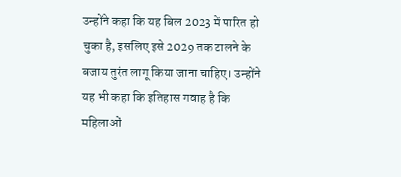उन्होंने कहा कि यह बिल 2023 में पारित हो चुका है, इसलिए इसे 2029 तक टालने के बजाय तुरंत लागू किया जाना चाहिए। उन्होंने यह भी कहा कि इतिहास गवाह है कि महिलाओं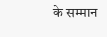के सम्मान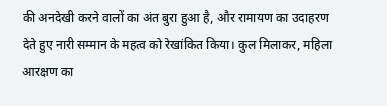की अनदेखी करने वालों का अंत बुरा हुआ है, और रामायण का उदाहरण देते हुए नारी सम्मान के महत्व को रेखांकित किया। कुल मिलाकर, महिला आरक्षण का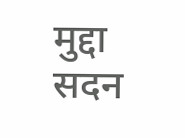मुद्दा सदन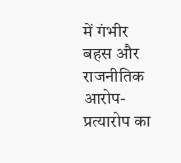में गंभीर बहस और राजनीतिक आरोप-प्रत्यारोप का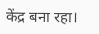केंद्र बना रहा।